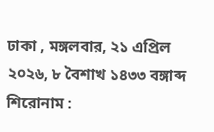ঢাকা , মঙ্গলবার, ২১ এপ্রিল ২০২৬, ৮ বৈশাখ ১৪৩৩ বঙ্গাব্দ
শিরোনাম :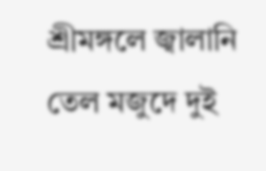শ্রীমঙ্গলে জ্বালানি তেল মজুদে দুই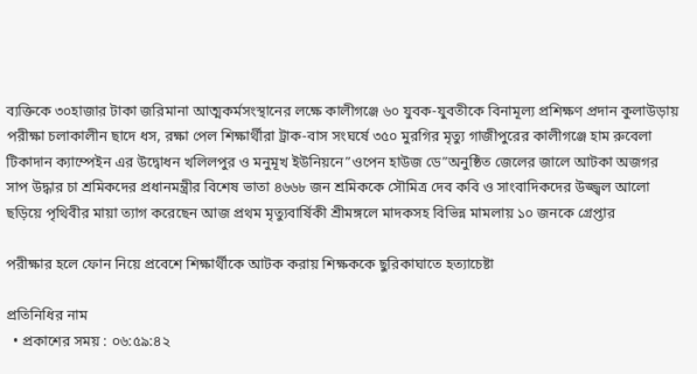ব্যক্তিকে ৩০হাজার টাকা জরিমানা আত্মকর্মসংস্থানের লক্ষে কালীগঞ্জে ৬০ যুবক-যুবতীকে বিনামূল্য প্রশিক্ষণ প্রদান কুলাউড়ায় পরীক্ষা চলাকালীন ছাদে ধস, রক্ষা পেল শিক্ষার্থীরা ট্রাক-বাস সংঘর্ষে ৩৫০ মুরগির মৃত্যু গাজীপুরের কালীগঞ্জে হাম রুবেলা টিকাদান ক্যাম্পেইন এর উদ্বোধন খলিলপুর ও মনুমূখ ইউনিয়নে”ওপেন হাউজ ডে”অনুষ্ঠিত জেলের জালে আটকা অজগর সাপ উদ্ধার চা শ্রমিকদের প্রধানমন্ত্রীর বিশেষ ভাতা ৪৬৬৮ জন শ্রমিককে সৌমিত্র দেব কবি ও সাংবাদিকদের উজ্জ্বল আলো ছড়িয়ে পৃথিবীর মায়া ত্যাগ করেছেন আজ প্রথম মৃত্যুবার্ষিকী শ্রীমঙ্গলে মাদকসহ বিভিন্ন মামলায় ১০ জনকে গ্রেপ্তার

পরীক্ষার হলে ফোন নিয়ে প্রবেশে শিক্ষার্থীকে আটক করায় শিক্ষককে ছুরিকাঘাতে হত্যাচেষ্টা

প্রতিনিধির নাম
  • প্রকাশের সময় : ০৬:৫৯:৪২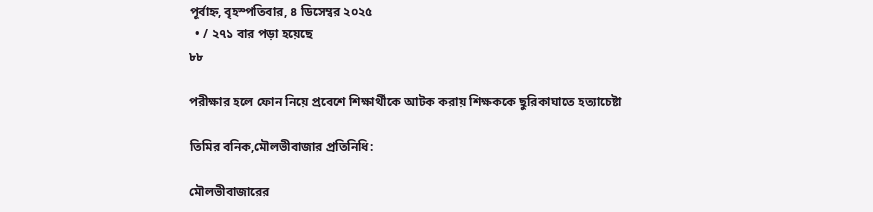পূর্বাহ্ন, বৃহস্পতিবার, ৪ ডিসেম্বর ২০২৫
  • / ২৭১ বার পড়া হয়েছে
৮৮

পরীক্ষার হলে ফোন নিয়ে প্রবেশে শিক্ষার্থীকে আটক করায় শিক্ষককে ছুরিকাঘাতে হত্যাচেষ্টা

তিমির বনিক,মৌলভীবাজার প্রতিনিধি:

মৌলভীবাজারের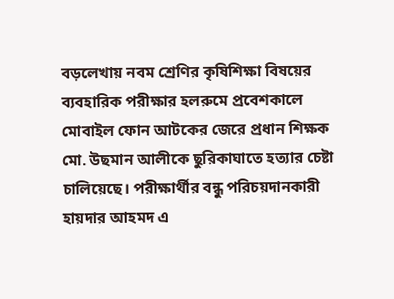বড়লেখায় নবম শ্রেণির কৃষিশিক্ষা বিষয়ের ব্যবহারিক পরীক্ষার হলরুমে প্রবেশকালে মোবাইল ফোন আটকের জেরে প্রধান শিক্ষক মো. উছমান আলীকে ছুরিকাঘাতে হত্যার চেষ্টা চালিয়েছে। পরীক্ষার্থীর বন্ধু পরিচয়দানকারী হায়দার আহমদ এ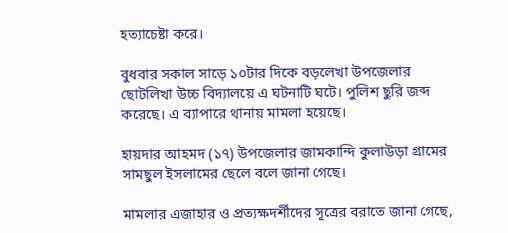হত্যাচেষ্টা করে।

বুধবার সকাল সাড়ে ১০টার দিকে বড়লেখা উপজেলার ছোটলিখা উচ্চ বিদ্যালয়ে এ ঘটনাটি ঘটে। পুলিশ ছুরি জব্দ করেছে। এ ব্যাপারে থানায় মামলা হয়েছে।

হায়দার আহমদ (১৭) উপজেলার জামকান্দি কুলাউড়া গ্রামের সামছুল ইসলামের ছেলে বলে জানা গেছে।

মামলার এজাহার ও প্রত্যক্ষদর্শীদের সূত্রের বরাতে জানা গেছে,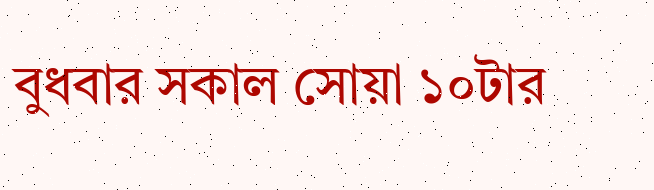বুধবার সকাল সোয়া ১০টার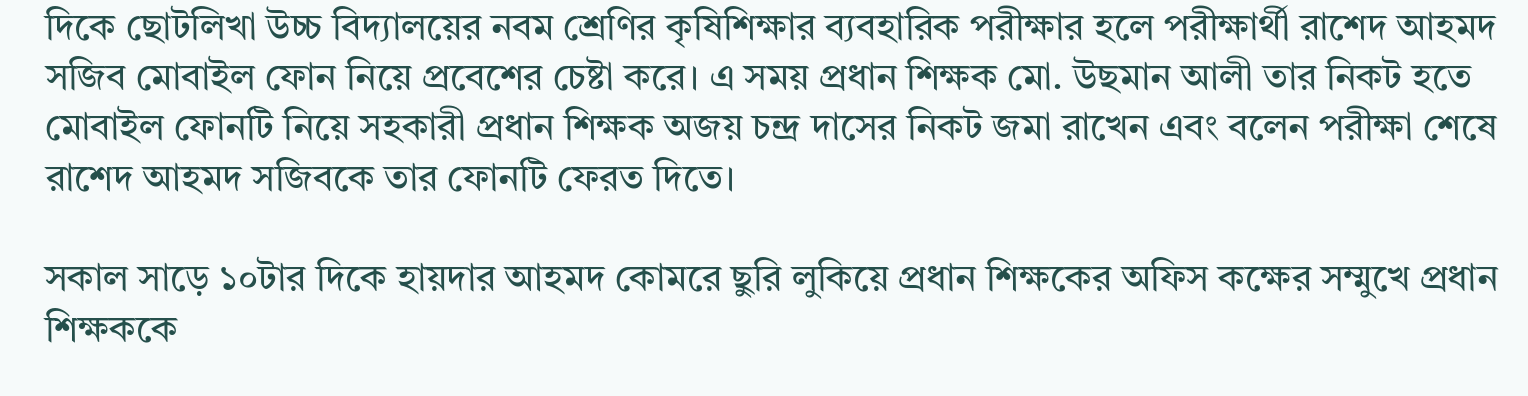দিকে ছোটলিখা উচ্চ বিদ্যালয়ের নবম শ্রেণির কৃষিশিক্ষার ব্যবহারিক পরীক্ষার হলে পরীক্ষার্থী রাশেদ আহমদ সজিব মোবাইল ফোন নিয়ে প্রবেশের চেষ্টা করে। এ সময় প্রধান শিক্ষক মো. উছমান আলী তার নিকট হতে মোবাইল ফোনটি নিয়ে সহকারী প্রধান শিক্ষক অজয় চন্দ্র দাসের নিকট জমা রাখেন এবং বলেন পরীক্ষা শেষে রাশেদ আহমদ সজিবকে তার ফোনটি ফেরত দিতে।

সকাল সাড়ে ১০টার দিকে হায়দার আহমদ কোমরে ছুরি লুকিয়ে প্রধান শিক্ষকের অফিস কক্ষের সম্মুখে প্রধান শিক্ষককে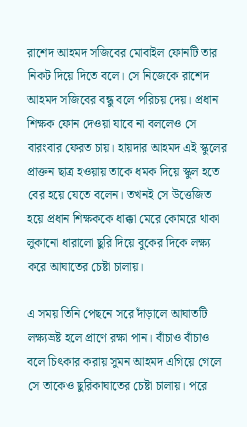রাশেদ আহমদ সজিবের মোবাইল ফোনটি তার নিকট দিয়ে দিতে বলে। সে নিজেকে রাশেদ আহমদ সজিবের বন্ধু বলে পরিচয় দেয়। প্রধান শিক্ষক ফোন দেওয়া যাবে না বললেও সে বারংবার ফেরত চায়। হায়দার আহমদ এই স্কুলের প্রাক্তন ছাত্র হওয়ায় তাকে ধমক দিয়ে স্কুল হতে বের হয়ে যেতে বলেন। তখনই সে উত্তেজিত হয়ে প্রধান শিক্ষককে ধাক্কা মেরে কোমরে থাকা লুকানো ধারালো ছুরি দিয়ে বুকের দিকে লক্ষ্য করে আঘাতের চেষ্টা চালায়।

এ সময় তিনি পেছনে সরে দাঁড়ালে আঘাতটি লক্ষ্যভ্রষ্ট হলে প্রাণে রক্ষা পান। বাঁচাও বাঁচাও বলে চিৎকার করায় সুমন আহমদ এগিয়ে গেলে সে তাকেও ছুরিকাঘাতের চেষ্টা চালায়। পরে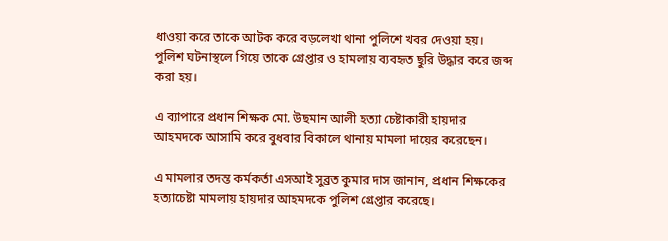ধাওয়া করে তাকে আটক করে বড়লেখা থানা পুলিশে খবর দেওয়া হয়। পুলিশ ঘটনাস্থলে গিয়ে তাকে গ্রেপ্তার ও হামলায় ব্যবহৃত ছুরি উদ্ধার করে জব্দ করা হয়।

এ ব্যাপারে প্রধান শিক্ষক মো. উছমান আলী হত্যা চেষ্টাকারী হায়দার আহমদকে আসামি করে বুধবার বিকালে থানায় মামলা দায়ের করেছেন।

এ মামলার তদন্ত কর্মকর্তা এসআই সুব্রত কুমার দাস জানান, প্রধান শিক্ষকের হত্যাচেষ্টা মামলায় হায়দার আহমদকে পুলিশ গ্রেপ্তার করেছে।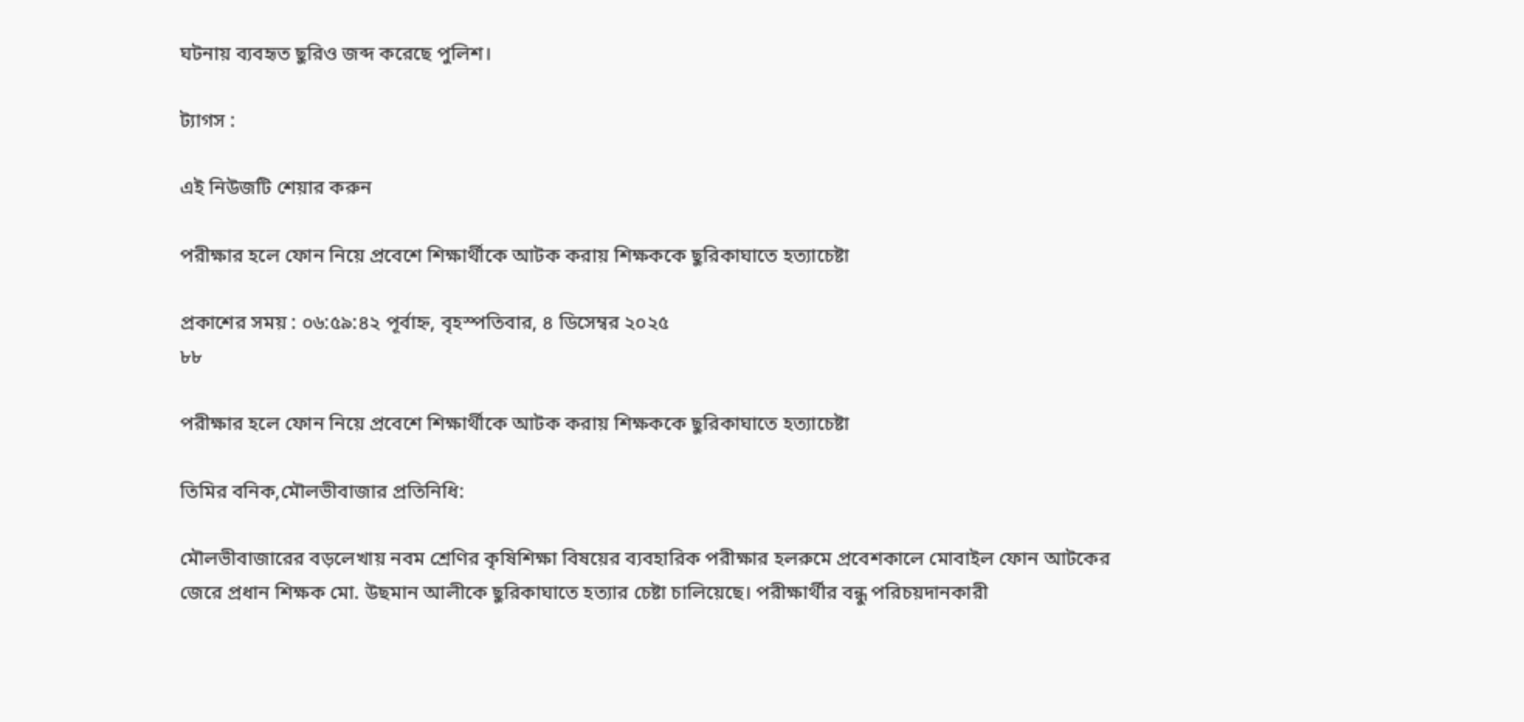ঘটনায় ব্যবহৃত ছুরিও জব্দ করেছে পুলিশ।

ট্যাগস :

এই নিউজটি শেয়ার করুন

পরীক্ষার হলে ফোন নিয়ে প্রবেশে শিক্ষার্থীকে আটক করায় শিক্ষককে ছুরিকাঘাতে হত্যাচেষ্টা

প্রকাশের সময় : ০৬:৫৯:৪২ পূর্বাহ্ন, বৃহস্পতিবার, ৪ ডিসেম্বর ২০২৫
৮৮

পরীক্ষার হলে ফোন নিয়ে প্রবেশে শিক্ষার্থীকে আটক করায় শিক্ষককে ছুরিকাঘাতে হত্যাচেষ্টা

তিমির বনিক,মৌলভীবাজার প্রতিনিধি:

মৌলভীবাজারের বড়লেখায় নবম শ্রেণির কৃষিশিক্ষা বিষয়ের ব্যবহারিক পরীক্ষার হলরুমে প্রবেশকালে মোবাইল ফোন আটকের জেরে প্রধান শিক্ষক মো. উছমান আলীকে ছুরিকাঘাতে হত্যার চেষ্টা চালিয়েছে। পরীক্ষার্থীর বন্ধু পরিচয়দানকারী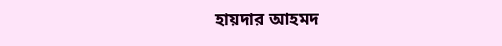হায়দার আহমদ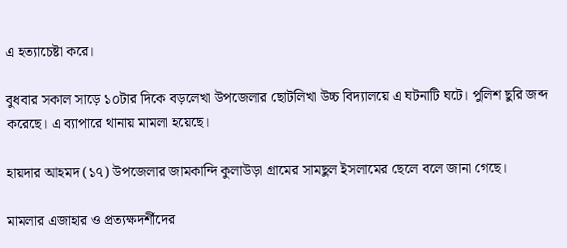এ হত্যাচেষ্টা করে।

বুধবার সকাল সাড়ে ১০টার দিকে বড়লেখা উপজেলার ছোটলিখা উচ্চ বিদ্যালয়ে এ ঘটনাটি ঘটে। পুলিশ ছুরি জব্দ করেছে। এ ব্যাপারে থানায় মামলা হয়েছে।

হায়দার আহমদ (১৭) উপজেলার জামকান্দি কুলাউড়া গ্রামের সামছুল ইসলামের ছেলে বলে জানা গেছে।

মামলার এজাহার ও প্রত্যক্ষদর্শীদের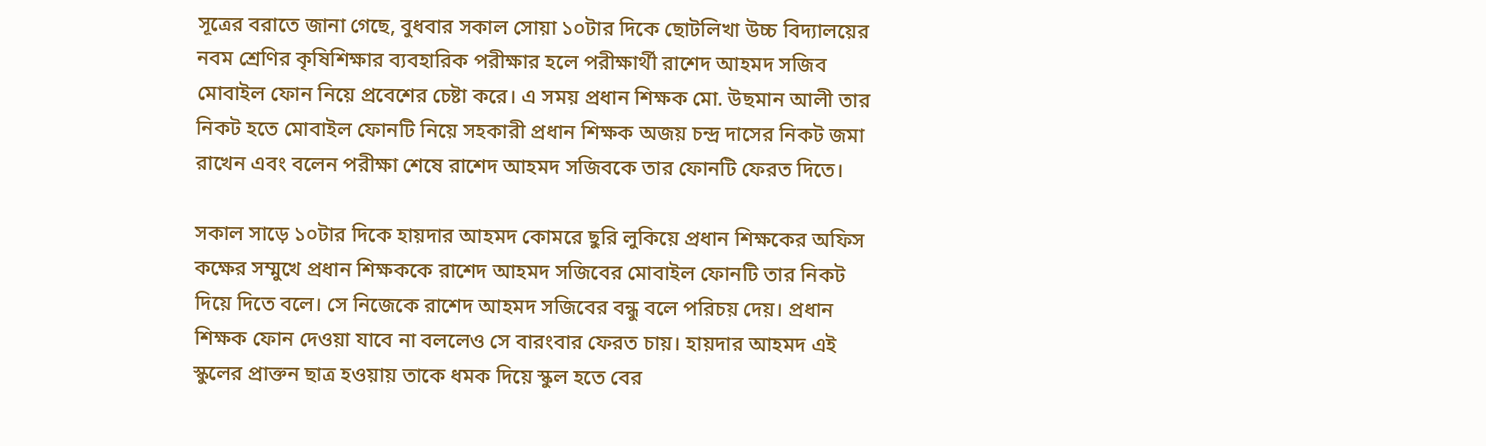সূত্রের বরাতে জানা গেছে, বুধবার সকাল সোয়া ১০টার দিকে ছোটলিখা উচ্চ বিদ্যালয়ের নবম শ্রেণির কৃষিশিক্ষার ব্যবহারিক পরীক্ষার হলে পরীক্ষার্থী রাশেদ আহমদ সজিব মোবাইল ফোন নিয়ে প্রবেশের চেষ্টা করে। এ সময় প্রধান শিক্ষক মো. উছমান আলী তার নিকট হতে মোবাইল ফোনটি নিয়ে সহকারী প্রধান শিক্ষক অজয় চন্দ্র দাসের নিকট জমা রাখেন এবং বলেন পরীক্ষা শেষে রাশেদ আহমদ সজিবকে তার ফোনটি ফেরত দিতে।

সকাল সাড়ে ১০টার দিকে হায়দার আহমদ কোমরে ছুরি লুকিয়ে প্রধান শিক্ষকের অফিস কক্ষের সম্মুখে প্রধান শিক্ষককে রাশেদ আহমদ সজিবের মোবাইল ফোনটি তার নিকট দিয়ে দিতে বলে। সে নিজেকে রাশেদ আহমদ সজিবের বন্ধু বলে পরিচয় দেয়। প্রধান শিক্ষক ফোন দেওয়া যাবে না বললেও সে বারংবার ফেরত চায়। হায়দার আহমদ এই স্কুলের প্রাক্তন ছাত্র হওয়ায় তাকে ধমক দিয়ে স্কুল হতে বের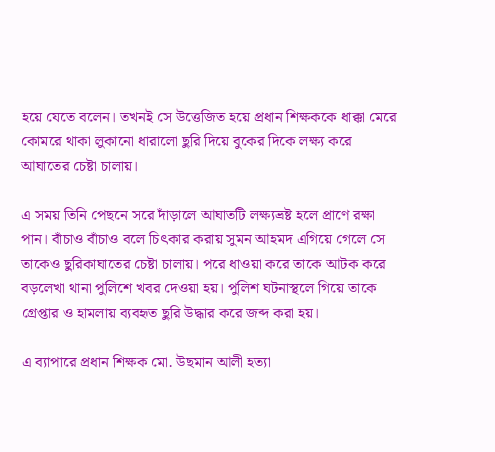হয়ে যেতে বলেন। তখনই সে উত্তেজিত হয়ে প্রধান শিক্ষককে ধাক্কা মেরে কোমরে থাকা লুকানো ধারালো ছুরি দিয়ে বুকের দিকে লক্ষ্য করে আঘাতের চেষ্টা চালায়।

এ সময় তিনি পেছনে সরে দাঁড়ালে আঘাতটি লক্ষ্যভ্রষ্ট হলে প্রাণে রক্ষা পান। বাঁচাও বাঁচাও বলে চিৎকার করায় সুমন আহমদ এগিয়ে গেলে সে তাকেও ছুরিকাঘাতের চেষ্টা চালায়। পরে ধাওয়া করে তাকে আটক করে বড়লেখা থানা পুলিশে খবর দেওয়া হয়। পুলিশ ঘটনাস্থলে গিয়ে তাকে গ্রেপ্তার ও হামলায় ব্যবহৃত ছুরি উদ্ধার করে জব্দ করা হয়।

এ ব্যাপারে প্রধান শিক্ষক মো. উছমান আলী হত্যা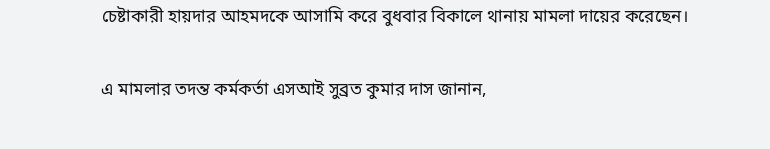চেষ্টাকারী হায়দার আহমদকে আসামি করে বুধবার বিকালে থানায় মামলা দায়ের করেছেন।

এ মামলার তদন্ত কর্মকর্তা এসআই সুব্রত কুমার দাস জানান,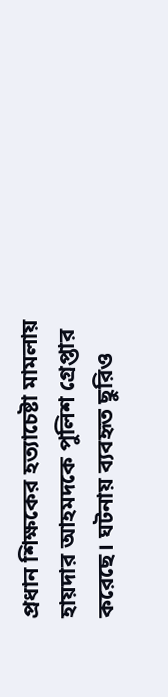প্রধান শিক্ষকের হত্যাচেষ্টা মামলায় হায়দার আহমদকে পুলিশ গ্রেপ্তার করেছে। ঘটনায় ব্যবহৃত ছুরিও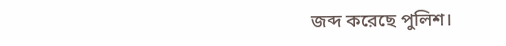জব্দ করেছে পুলিশ।